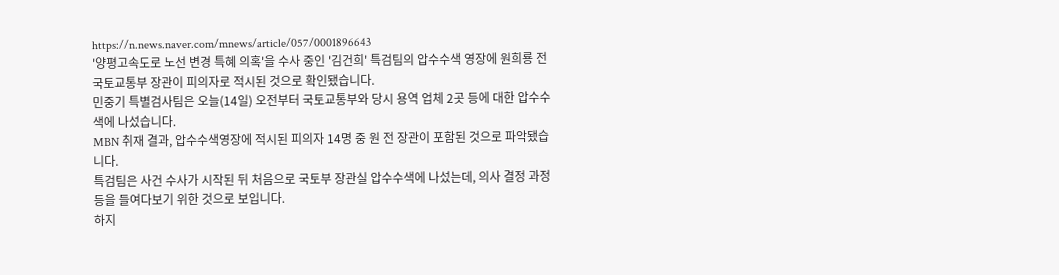https://n.news.naver.com/mnews/article/057/0001896643
'양평고속도로 노선 변경 특혜 의혹'을 수사 중인 '김건희' 특검팀의 압수수색 영장에 원희룡 전 국토교통부 장관이 피의자로 적시된 것으로 확인됐습니다.
민중기 특별검사팀은 오늘(14일) 오전부터 국토교통부와 당시 용역 업체 2곳 등에 대한 압수수색에 나섰습니다.
MBN 취재 결과, 압수수색영장에 적시된 피의자 14명 중 원 전 장관이 포함된 것으로 파악됐습니다.
특검팀은 사건 수사가 시작된 뒤 처음으로 국토부 장관실 압수수색에 나섰는데, 의사 결정 과정 등을 들여다보기 위한 것으로 보입니다.
하지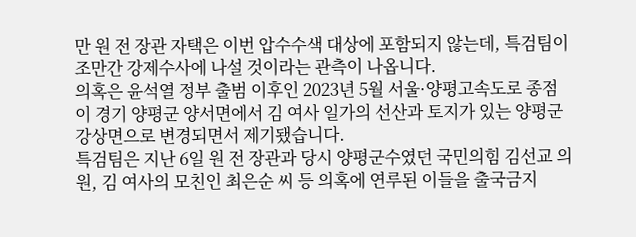만 원 전 장관 자택은 이번 압수수색 대상에 포함되지 않는데, 특검팀이 조만간 강제수사에 나설 것이라는 관측이 나옵니다.
의혹은 윤석열 정부 출범 이후인 2023년 5월 서울·양평고속도로 종점이 경기 양평군 양서면에서 김 여사 일가의 선산과 토지가 있는 양평군 강상면으로 변경되면서 제기됐습니다.
특검팀은 지난 6일 원 전 장관과 당시 양평군수였던 국민의힘 김선교 의원, 김 여사의 모친인 최은순 씨 등 의혹에 연루된 이들을 출국금지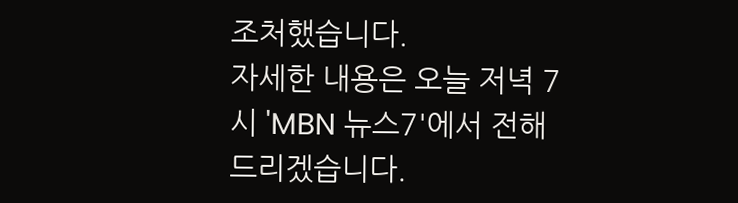조처했습니다.
자세한 내용은 오늘 저녁 7시 'MBN 뉴스7'에서 전해드리겠습니다.